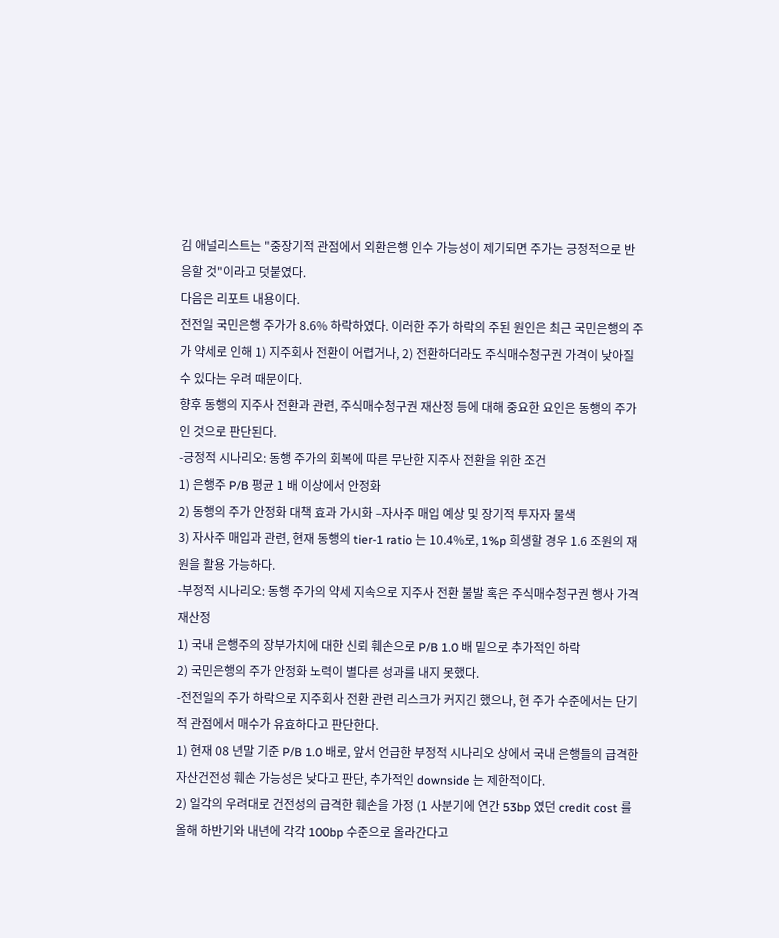김 애널리스트는 "중장기적 관점에서 외환은행 인수 가능성이 제기되면 주가는 긍정적으로 반응할 것"이라고 덧붙였다.
다음은 리포트 내용이다.
전전일 국민은행 주가가 8.6% 하락하였다. 이러한 주가 하락의 주된 원인은 최근 국민은행의 주가 약세로 인해 1) 지주회사 전환이 어렵거나, 2) 전환하더라도 주식매수청구권 가격이 낮아질 수 있다는 우려 때문이다.
향후 동행의 지주사 전환과 관련, 주식매수청구권 재산정 등에 대해 중요한 요인은 동행의 주가인 것으로 판단된다.
-긍정적 시나리오: 동행 주가의 회복에 따른 무난한 지주사 전환을 위한 조건
1) 은행주 P/B 평균 1 배 이상에서 안정화
2) 동행의 주가 안정화 대책 효과 가시화 –자사주 매입 예상 및 장기적 투자자 물색
3) 자사주 매입과 관련, 현재 동행의 tier-1 ratio 는 10.4%로, 1%p 희생할 경우 1.6 조원의 재원을 활용 가능하다.
-부정적 시나리오: 동행 주가의 약세 지속으로 지주사 전환 불발 혹은 주식매수청구권 행사 가격 재산정
1) 국내 은행주의 장부가치에 대한 신뢰 훼손으로 P/B 1.0 배 밑으로 추가적인 하락
2) 국민은행의 주가 안정화 노력이 별다른 성과를 내지 못했다.
-전전일의 주가 하락으로 지주회사 전환 관련 리스크가 커지긴 했으나, 현 주가 수준에서는 단기적 관점에서 매수가 유효하다고 판단한다.
1) 현재 08 년말 기준 P/B 1.0 배로, 앞서 언급한 부정적 시나리오 상에서 국내 은행들의 급격한 자산건전성 훼손 가능성은 낮다고 판단, 추가적인 downside 는 제한적이다.
2) 일각의 우려대로 건전성의 급격한 훼손을 가정 (1 사분기에 연간 53bp 였던 credit cost 를 올해 하반기와 내년에 각각 100bp 수준으로 올라간다고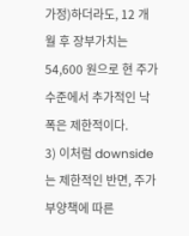가정)하더라도, 12 개월 후 장부가치는 54,600 원으로 현 주가 수준에서 추가적인 낙폭은 제한적이다.
3) 이처럼 downside 는 제한적인 반면, 주가 부양책에 따른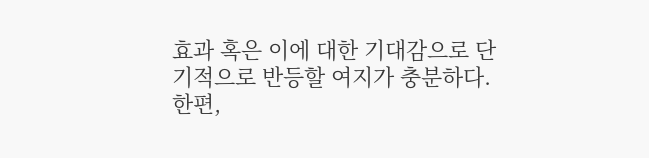효과 혹은 이에 대한 기대감으로 단기적으로 반등할 여지가 충분하다.
한편,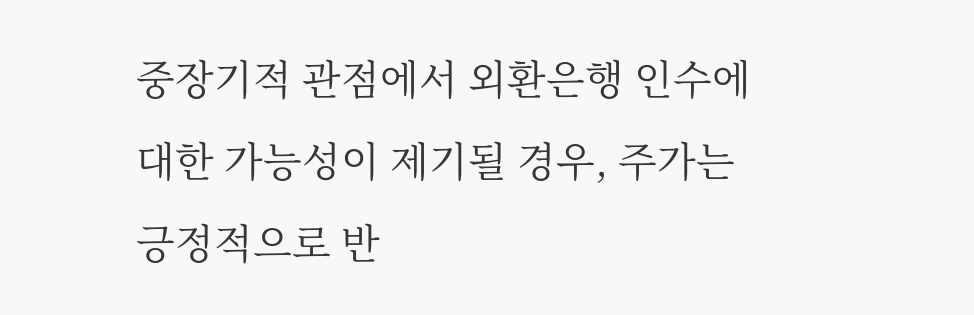중장기적 관점에서 외환은행 인수에 대한 가능성이 제기될 경우, 주가는 긍정적으로 반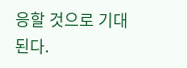응할 것으로 기대된다.